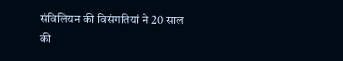संविलियन की विसंगतियां ने 20 साल की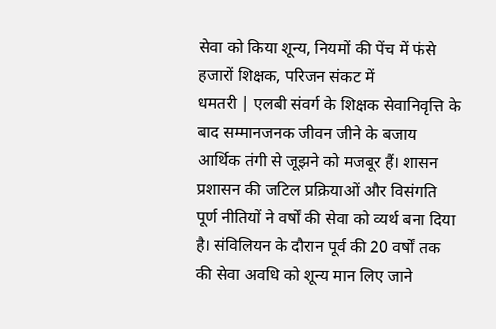सेवा को किया शून्य, नियमों की पेंच में फंसे हजारों शिक्षक, परिजन संकट में
धमतरी | एलबी संवर्ग के शिक्षक सेवानिवृत्ति के बाद सम्मानजनक जीवन जीने के बजाय आर्थिक तंगी से जूझने को मजबूर हैं। शासन प्रशासन की जटिल प्रक्रियाओं और विसंगति पूर्ण नीतियों ने वर्षों की सेवा को व्यर्थ बना दिया है। संविलियन के दौरान पूर्व की 20 वर्षों तक की सेवा अवधि को शून्य मान लिए जाने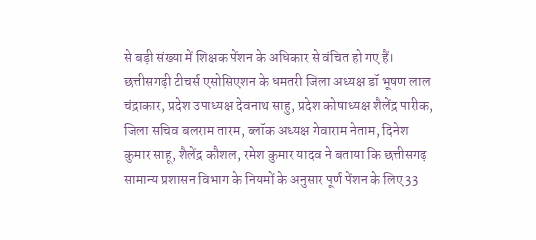से बड़ी संख्या में शिक्षक पेंशन के अधिकार से वंचित हो गए हैं। छत्तीसगढ़ी टीचर्स एसोसिएशन के धमतरी जिला अध्यक्ष डॉ भूषण लाल चंद्राकार, प्रदेश उपाध्यक्ष देवनाथ साहु, प्रदेश कोषाध्यक्ष शैलेंद्र पारीक, जिला सचिव बलराम तारम, ब्लॉक अध्यक्ष गेवाराम नेताम, दिनेश कुमार साहू, शैलेंद्र कौशल, रमेश कुमार यादव ने बताया कि छत्तीसगढ़ सामान्य प्रशासन विभाग के नियमों के अनुसार पूर्ण पेंशन के लिए 33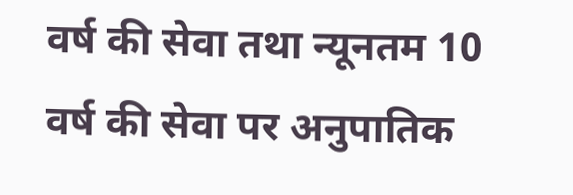वर्ष की सेवा तथा न्यूनतम 10 वर्ष की सेवा पर अनुपातिक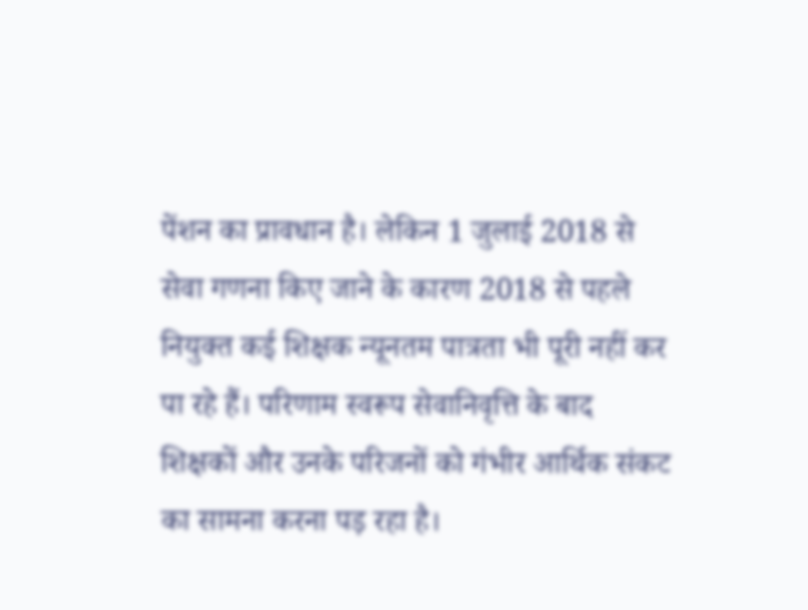पेंशन का प्रावधान है। लेकिन 1 जुलाई 2018 से सेवा गणना किए जाने के कारण 2018 से पहले नियुक्त कई शिक्षक न्यूनतम पात्रता भी पूरी नहीं कर पा रहे हैं। परिणाम स्वरूप सेवानिवृत्ति के बाद शिक्षकों और उनके परिजनों को गंभीर आर्थिक संकट का सामना करना पड़ रहा है।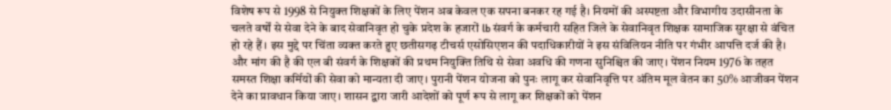विशेष रूप से 1998 से नियुक्त शिक्षकों के लिए पेंशन अब केवल एक सपना बनकर रह गई है। नियमों की अस्पष्टता और विभागीय उदासीनता के चलते वर्षों से सेवा देने के बाद सेवानिवृत हो चुके प्रदेश के हजारों lb संवर्ग के कर्मचारी सहित जिले के सेवानिवृत शिक्षक सामाजिक सुरक्षा से वंचित हो रहे हैं । इस मुद्दे पर चिंता व्यक्त करते हुए छतीसगढ़ टीचर्स एसोसिएशन की पदाधिकारीयों ने इस संविलियन नीति पर गंभीर आपत्ति दर्ज की है। और मांग की है की एल बी संवर्ग के शिक्षकों की प्रथम नियुक्ति तिथि से सेवा अवधि की गणना सुनिश्चित की जाए। पेंशन नियम 1976 के तहत समस्त शिक्षा कर्मियों की सेवा को मान्यता दी जाए। पुरानी पेंशन योजना को पुनः लागू कर सेवानिवृत्ति पर अंतिम मूल वेतन का 50% आजीवन पेंशन देने का प्रावधान किया जाए। शासन द्वारा जारी आदेशों को पूर्ण रूप से लागू कर शिक्षकों को पेंशन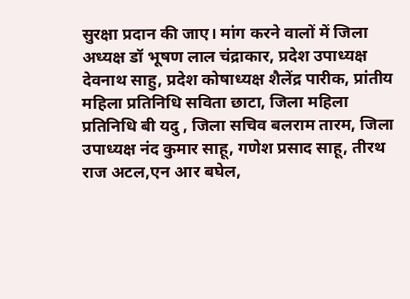सुरक्षा प्रदान की जाए। मांग करने वालों में जिला अध्यक्ष डॉ भूषण लाल चंद्राकार, प्रदेश उपाध्यक्ष देवनाथ साहु, प्रदेश कोषाध्यक्ष शैलेंद्र पारीक, प्रांतीय महिला प्रतिनिधि सविता छाटा, जिला महिला प्रतिनिधि बी यदु , जिला सचिव बलराम तारम, जिला उपाध्यक्ष नंद कुमार साहू, गणेश प्रसाद साहू, तीरथ राज अटल,एन आर बघेल,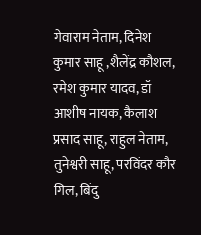गेवाराम नेताम, दिनेश कुमार साहू ,शैलेंद्र कौशल, रमेश कुमार यादव, डॉ आशीष नायक, कैलाश प्रसाद साहू, राहुल नेताम, तुनेश्वरी साहू, परविंदर कौर गिल, बिंदु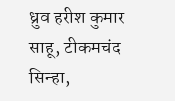ध्रुव हरीश कुमार साहू, टीकमचंद सिन्हा,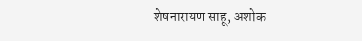शेषनारायण साहू, अशोक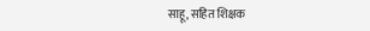साहू, सहित शिक्षक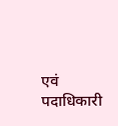एवं पदाधिकारी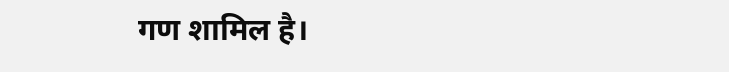गण शामिल है।